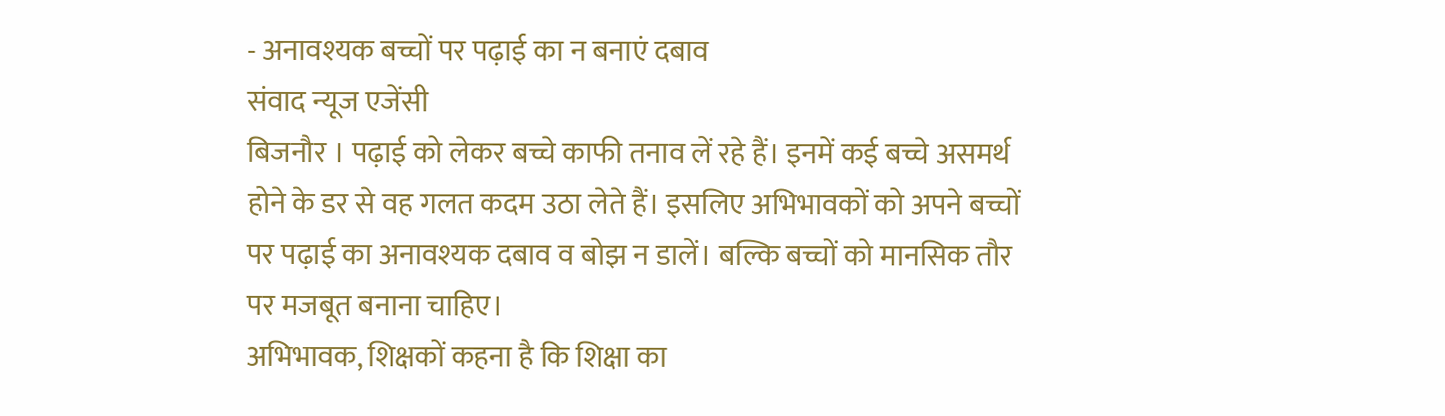- अनावश्यक बच्चों पर पढ़ाई का न बनाएं दबाव
संवाद न्यूज एजेंसी
बिजनौर । पढ़ाई को लेकर बच्चे काफी तनाव लें रहे हैं। इनमें कई बच्चे असमर्थ होने के डर से वह गलत कदम उठा लेते हैं। इसलिए अभिभावकों को अपने बच्चों पर पढ़ाई का अनावश्यक दबाव व बोझ न डालें। बल्कि बच्चों को मानसिक तौर पर मजबूत बनाना चाहिए।
अभिभावक, शिक्षकों कहना है कि शिक्षा का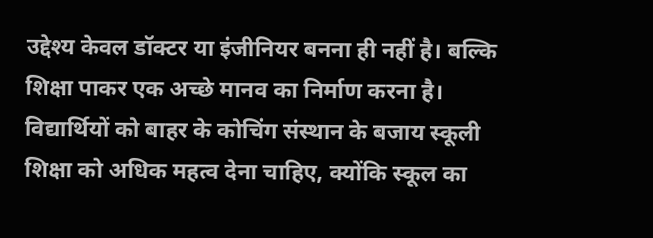उद्देश्य केवल डॉक्टर या इंजीनियर बनना ही नहीं है। बल्कि शिक्षा पाकर एक अच्छे मानव का निर्माण करना है। विद्यार्थियों को बाहर के कोचिंग संस्थान के बजाय स्कूली शिक्षा को अधिक महत्व देना चाहिए, क्योंकि स्कूल का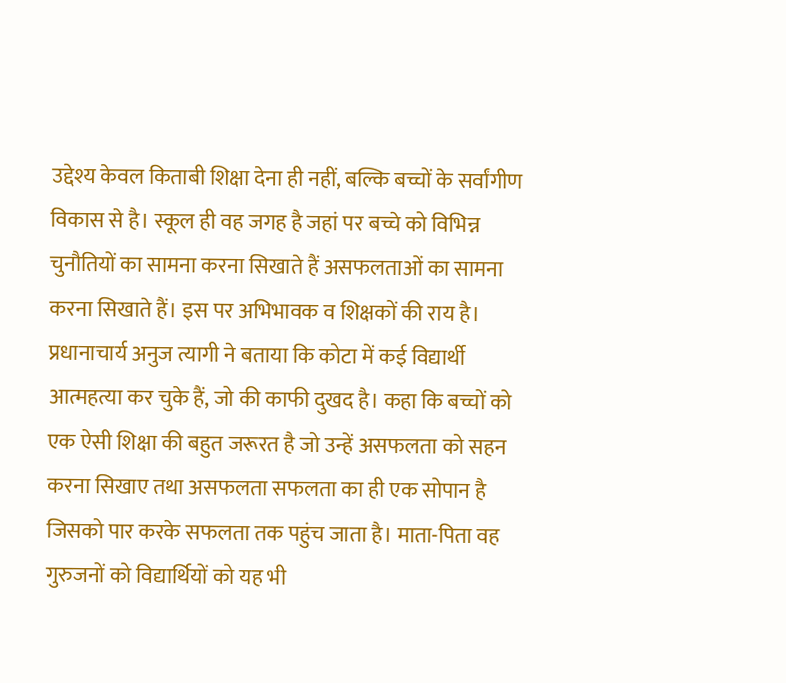उद्देश्य केवल किताबी शिक्षा देना ही नहीं, बल्कि बच्चों के सर्वांगीण विकास से है। स्कूल ही वह जगह है जहां पर बच्चे को विभिन्न चुनौतियों का सामना करना सिखाते हैं असफलताओं का सामना करना सिखाते हैं। इस पर अभिभावक व शिक्षकों की राय है।
प्रधानाचार्य अनुज त्यागी ने बताया कि कोटा में कई विद्यार्थी आत्महत्या कर चुके हैं, जो की काफी दुखद है। कहा कि बच्चों को एक ऐसी शिक्षा की बहुत जरूरत है जो उन्हें असफलता को सहन करना सिखाए तथा असफलता सफलता का ही एक सोपान है जिसको पार करके सफलता तक पहुंच जाता है। माता-पिता वह गुरुजनों को विद्यार्थियों को यह भी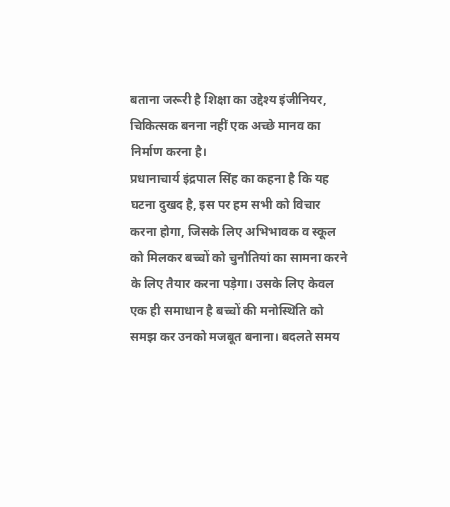बताना जरूरी है शिक्षा का उद्देश्य इंजीनियर, चिकित्सक बनना नहीं एक अच्छे मानव का निर्माण करना है।
प्रधानाचार्य इंद्रपाल सिंह का कहना है कि यह घटना दुखद है, इस पर हम सभी को विचार करना होगा, जिसके लिए अभिभावक व स्कूल को मिलकर बच्चों को चुनौतियां का सामना करने के लिए तैयार करना पड़ेगा। उसके लिए केवल एक ही समाधान है बच्चों की मनोस्थिति को समझ कर उनको मजबूत बनाना। बदलते समय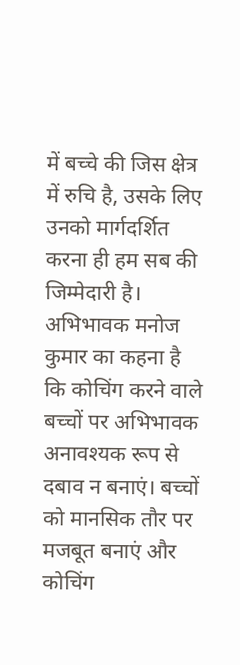में बच्चे की जिस क्षेत्र में रुचि है, उसके लिए उनको मार्गदर्शित करना ही हम सब की जिम्मेदारी है।
अभिभावक मनोज कुमार का कहना है कि कोचिंग करने वाले बच्चों पर अभिभावक अनावश्यक रूप से दबाव न बनाएं। बच्चों को मानसिक तौर पर मजबूत बनाएं और कोचिंग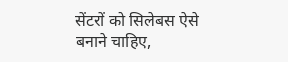सेंटरों को सिलेबस ऐसे बनाने चाहिए,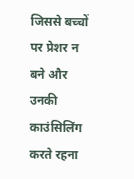जिससे बच्चों पर प्रेशर न बने और उनकी काउंसिलिंग करते रहना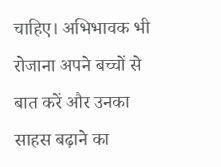चाहिए। अभिभावक भी रोजाना अपने बच्चों से बात करें और उनका साहस बढ़ाने का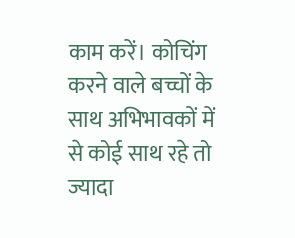काम करें। कोचिंग करने वाले बच्चों के साथ अभिभावकों में से कोई साथ रहे तो ज्यादा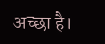अच्छा है।